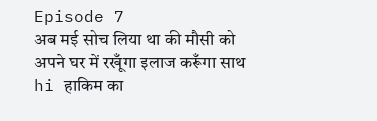Episode 7
अब मई सोच लिया था की मौसी को अपने घर में रखूँगा इलाज करूँगा साथ hi हाकिम का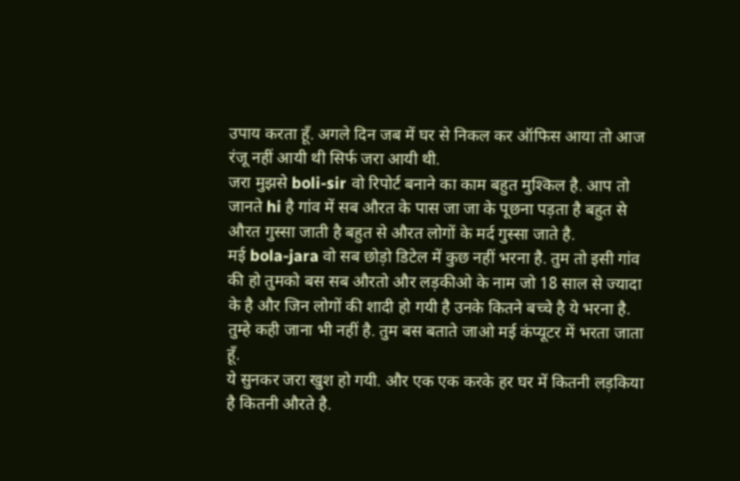उपाय करता हूँ. अगले दिन जब में घर से निकल कर ऑफिस आया तो आज रंजू नहीं आयी थी सिर्फ जरा आयी थी.
जरा मुझसे boli-sir वो रिपोर्ट बनाने का काम बहुत मुश्किल है. आप तो जानते hi है गांव में सब औरत के पास जा जा के पूछना पड़ता है बहुत से औरत गुस्सा जाती है बहुत से औरत लोगों के मर्द गुस्सा जाते है.
मई bola-jara वो सब छोड़ो डिटेल में कुछ नहीं भरना है. तुम तो इसी गांव की हो तुमको बस सब औरतो और लड़कीओ के नाम जो 18 साल से ज्यादा के है और जिन लोगों की शादी हो गयी है उनके कितने बच्चे है ये भरना है. तुम्हे कही जाना भी नहीं है. तुम बस बताते जाओ मई कंप्यूटर में भरता जाता हूँ.
ये सुनकर जरा खुश हो गयी. और एक एक करके हर घर में कितनी लड़किया है कितनी औरते है.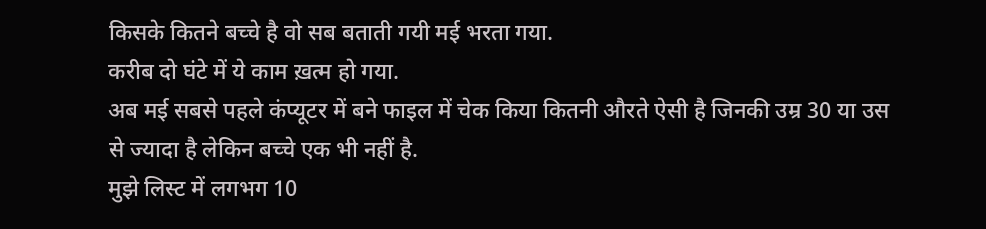किसके कितने बच्चे है वो सब बताती गयी मई भरता गया.
करीब दो घंटे में ये काम ख़त्म हो गया.
अब मई सबसे पहले कंप्यूटर में बने फाइल में चेक किया कितनी औरते ऐसी है जिनकी उम्र 30 या उस से ज्यादा है लेकिन बच्चे एक भी नहीं है.
मुझे लिस्ट में लगभग 10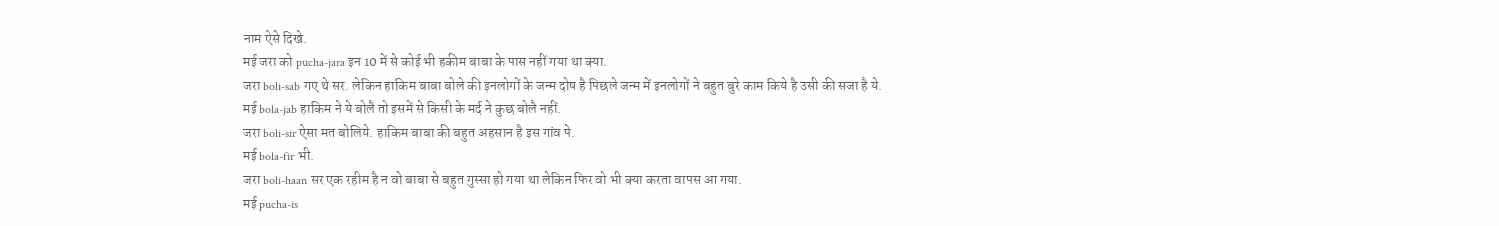नाम ऐसे दिखे.
मई जरा को pucha-jara इन 10 में से कोई भी हकीम बाबा के पास नहीं गया था क्या.
जरा boli-sab गए थे सर. लेकिन हाकिम बाबा बोले की इनलोगों के जन्म दोष है पिछले जन्म में इनलोगों ने बहुत बुरे काम किये है उसी की सजा है ये.
मई bola-jab हाकिम ने ये बोलै तो इसमें से किसी के मर्द ने कुछ बोलै नहीं.
जरा boli-sir ऐसा मत बोलिये. हाकिम बाबा की बहुत अहसान है इस गांव पे.
मई bola-fir भी.
जरा boli-haan सर एक रहीम है न वो बाबा से बहुत गुस्सा हो गया था लेकिन फिर वो भी क्या करता वापस आ गया.
मई pucha-is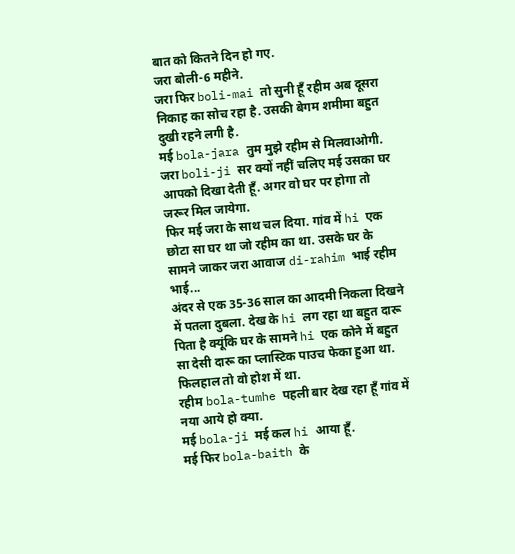बात को कितने दिन हो गए.
जरा बोली-6 महीने.
जरा फिर boli-mai तो सुनी हूँ रहीम अब दूसरा निकाह का सोच रहा है. उसकी बेगम शमीमा बहुत दुखी रहने लगी है.
मई bola-jara तुम मुझे रहीम से मिलवाओगी.
जरा boli-ji सर क्यों नहीं चलिए मई उसका घर आपको दिखा देती हूँ. अगर वो घर पर होगा तो जरूर मिल जायेगा.
फिर मई जरा के साथ चल दिया. गांव में hi एक छोटा सा घर था जो रहीम का था. उसके घर के सामने जाकर जरा आवाज di-rahim भाई रहीम भाई...
अंदर से एक 35-36 साल का आदमी निकला दिखने में पतला दुबला. देख के hi लग रहा था बहुत दारू पिता है क्यूंकि घर के सामने hi एक कोने में बहुत सा देसी दारू का प्लास्टिक पाउच फेका हुआ था.
फिलहाल तो वो होश में था.
रहीम bola-tumhe पहली बार देख रहा हूँ गांव में नया आये हो क्या.
मई bola-ji मई कल hi आया हूँ.
मई फिर bola-baith के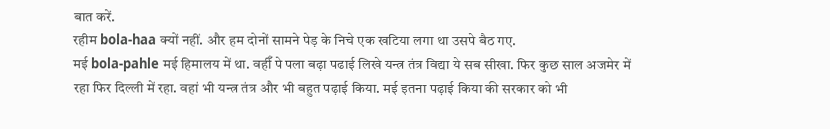बात करें.
रहीम bola-haa क्यों नहीं. और हम दोनों सामने पेड़ के निचे एक खटिया लगा था उसपे बैठ गए.
मई bola-pahle मई हिमालय में था. वहीँ पे पला बढ़ा पढाई लिखे यन्त्र तंत्र विद्या ये सब सीखा. फिर कुछ साल अजमेर में रहा फिर दिल्ली में रहा. वहां भी यन्त्र तंत्र और भी बहुत पढ़ाई किया. मई इतना पढ़ाई किया की सरकार को भी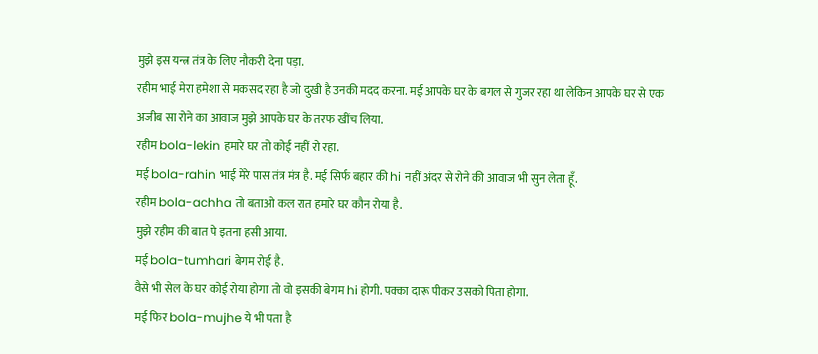मुझे इस यन्त्र तंत्र के लिए नौकरी देना पड़ा.
रहीम भाई मेरा हमेशा से मकसद रहा है जो दुखी है उनकी मदद करना. मई आपके घर के बगल से गुजर रहा था लेकिन आपके घर से एक अजीब सा रोने का आवाज मुझे आपके घर के तरफ खींच लिया.
रहीम bola-lekin हमारे घर तो कोई नहीं रो रहा.
मई bola-rahin भाई मेरे पास तंत्र मंत्र है. मई सिर्फ बहार की hi नहीं अंदर से रोने की आवाज भी सुन लेता हूँ.
रहीम bola-achha तो बताओ कल रात हमारे घर कौन रोया है.
मुझे रहीम की बात पे इतना हसी आया.
मई bola-tumhari बेगम रोई है.
वैसे भी सेल के घर कोई रोया होगा तो वो इसकी बेगम hi होगी. पक्का दारू पीकर उसको पिता होगा.
मई फिर bola-mujhe ये भी पता है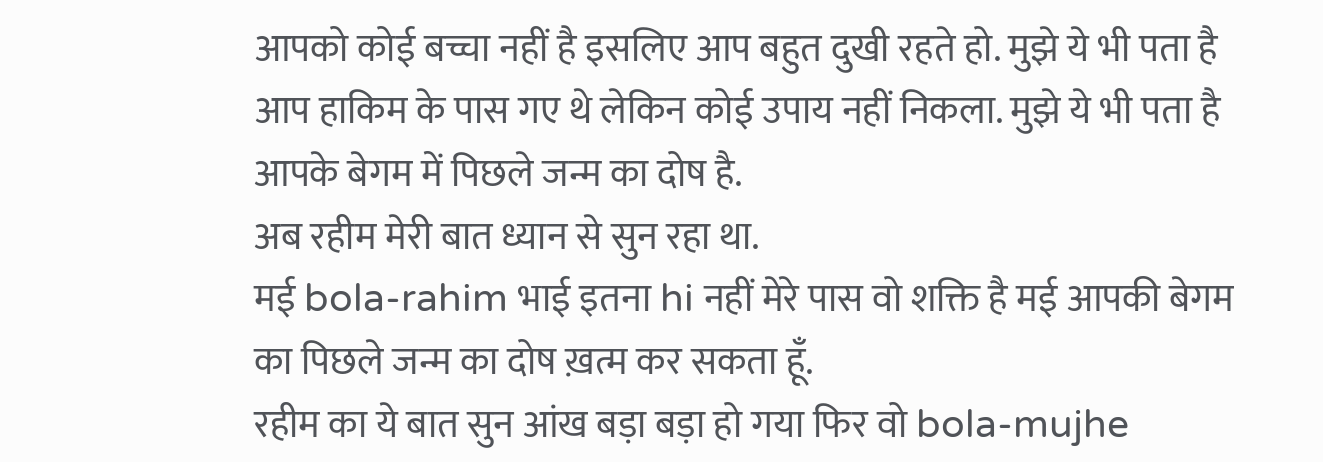आपको कोई बच्चा नहीं है इसलिए आप बहुत दुखी रहते हो. मुझे ये भी पता है आप हाकिम के पास गए थे लेकिन कोई उपाय नहीं निकला. मुझे ये भी पता है आपके बेगम में पिछले जन्म का दोष है.
अब रहीम मेरी बात ध्यान से सुन रहा था.
मई bola-rahim भाई इतना hi नहीं मेरे पास वो शक्ति है मई आपकी बेगम का पिछले जन्म का दोष ख़त्म कर सकता हूँ.
रहीम का ये बात सुन आंख बड़ा बड़ा हो गया फिर वो bola-mujhe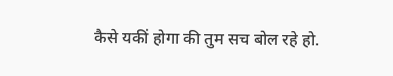कैसे यकीं होगा की तुम सच बोल रहे हो.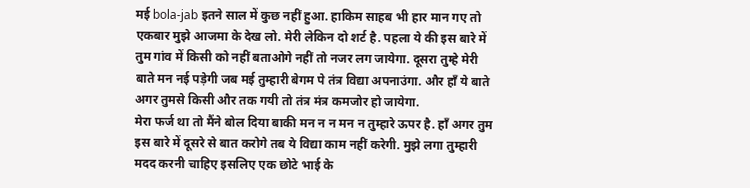मई bola-jab इतने साल में कुछ नहीं हुआ. हाकिम साहब भी हार मान गए तो एकबार मुझे आजमा के देख लो. मेरी लेकिन दो शर्ट है. पहला ये की इस बारे में तुम गांव में किसी को नहीं बताओगे नहीं तो नजर लग जायेगा. दूसरा तुम्हे मेरी बाते मन नई पड़ेगी जब मई तुम्हारी बेगम पे तंत्र विद्या अपनाउंगा. और हाँ ये बाते अगर तुमसे किसी और तक गयी तो तंत्र मंत्र कमजोर हो जायेगा.
मेरा फर्ज था तो मैंने बोल दिया बाकी मन न न मन न तुम्हारे ऊपर है. हाँ अगर तुम इस बारे में दूसरे से बात करोगे तब ये विद्या काम नहीं करेगी. मुझे लगा तुम्हारी मदद करनी चाहिए इसलिए एक छोटे भाई के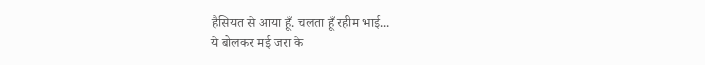हैसियत से आया हूँ. चलता हूँ रहीम भाई...
ये बोलकर मई जरा के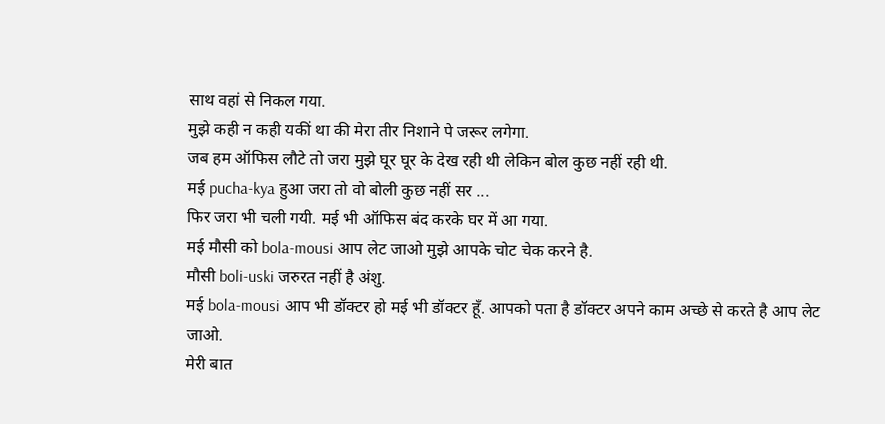साथ वहां से निकल गया.
मुझे कही न कही यकीं था की मेरा तीर निशाने पे जरूर लगेगा.
जब हम ऑफिस लौटे तो जरा मुझे घूर घूर के देख रही थी लेकिन बोल कुछ नहीं रही थी.
मई pucha-kya हुआ जरा तो वो बोली कुछ नहीं सर ...
फिर जरा भी चली गयी. मई भी ऑफिस बंद करके घर में आ गया.
मई मौसी को bola-mousi आप लेट जाओ मुझे आपके चोट चेक करने है.
मौसी boli-uski जरुरत नहीं है अंशु.
मई bola-mousi आप भी डॉक्टर हो मई भी डॉक्टर हूँ. आपको पता है डॉक्टर अपने काम अच्छे से करते है आप लेट जाओ.
मेरी बात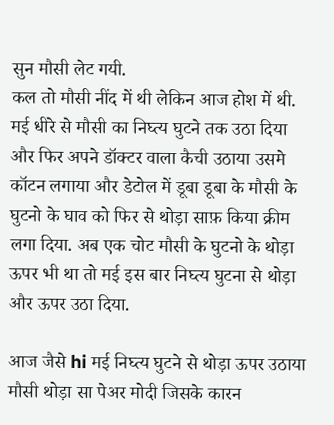सुन मौसी लेट गयी.
कल तो मौसी नींद में थी लेकिन आज होश में थी. मई धीरे से मौसी का निघ्त्य घुटने तक उठा दिया और फिर अपने डॉक्टर वाला कैची उठाया उसमे कॉटन लगाया और डेटोल में डूबा डूबा के मौसी के घुटनो के घाव को फिर से थोड़ा साफ़ किया क्रीम लगा दिया. अब एक चोट मौसी के घुटनो के थोड़ा ऊपर भी था तो मई इस बार निघ्त्य घुटना से थोड़ा और ऊपर उठा दिया.

आज जैसे hi मई निघ्त्य घुटने से थोड़ा ऊपर उठाया मौसी थोड़ा सा पेअर मोदी जिसके कारन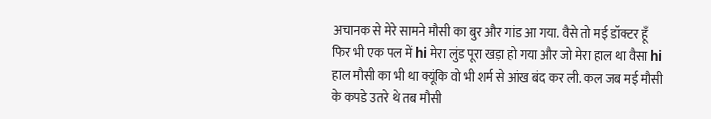अचानक से मेरे सामने मौसी का बुर और गांड आ गया. वैसे तो मई डॉक्टर हूँ फिर भी एक पल में hi मेरा लुंड पूरा खड़ा हो गया और जो मेरा हाल था वैसा hi हाल मौसी का भी था क्यूंकि वो भी शर्म से आंख बंद कर ली. कल जब मई मौसी के कपडे उतरे थे तब मौसी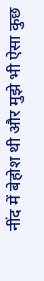नींद में बेहोश थी और मुझे भी ऐसा कुछ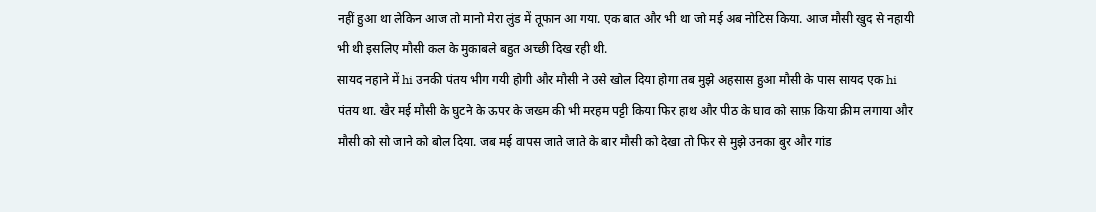नहीं हुआ था लेकिन आज तो मानो मेरा लुंड में तूफान आ गया. एक बात और भी था जो मई अब नोटिस किया. आज मौसी खुद से नहायी भी थी इसलिए मौसी कल के मुकाबले बहुत अच्छी दिख रही थी.
सायद नहाने में hi उनकी पंतय भीग गयी होगी और मौसी ने उसे खोल दिया होगा तब मुझे अहसास हुआ मौसी के पास सायद एक hi पंतय था. खैर मई मौसी के घुटने के ऊपर के जख्म की भी मरहम पट्टी किया फिर हाथ और पीठ के घाव को साफ़ किया क्रीम लगाया और मौसी को सो जाने को बोल दिया. जब मई वापस जाते जाते के बार मौसी को देखा तो फिर से मुझे उनका बुर और गांड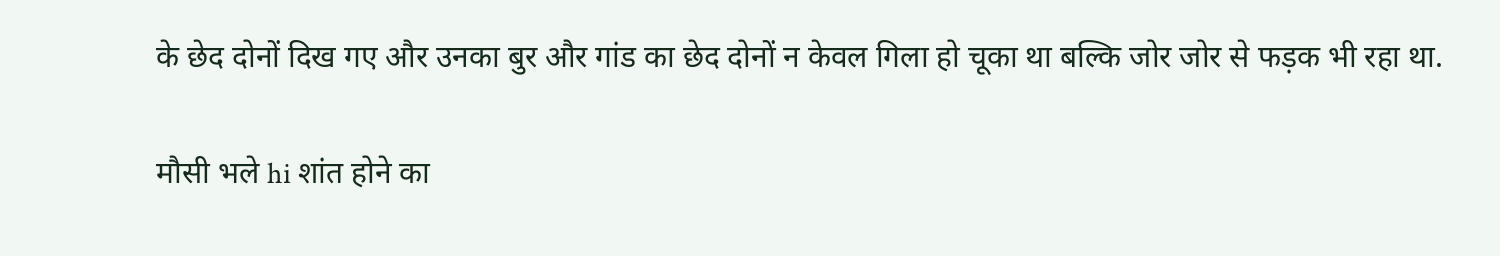के छेद दोनों दिख गए और उनका बुर और गांड का छेद दोनों न केवल गिला हो चूका था बल्कि जोर जोर से फड़क भी रहा था.

मौसी भले hi शांत होने का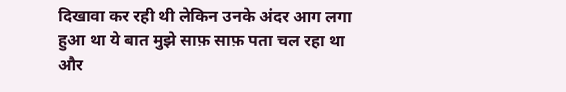दिखावा कर रही थी लेकिन उनके अंदर आग लगा हुआ था ये बात मुझे साफ़ साफ़ पता चल रहा था और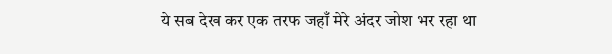ये सब देख कर एक तरफ जहाँ मेरे अंदर जोश भर रहा था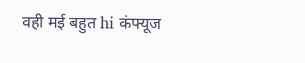वही मई बहुत hi कंफ्यूज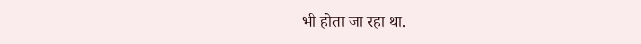भी होता जा रहा था.